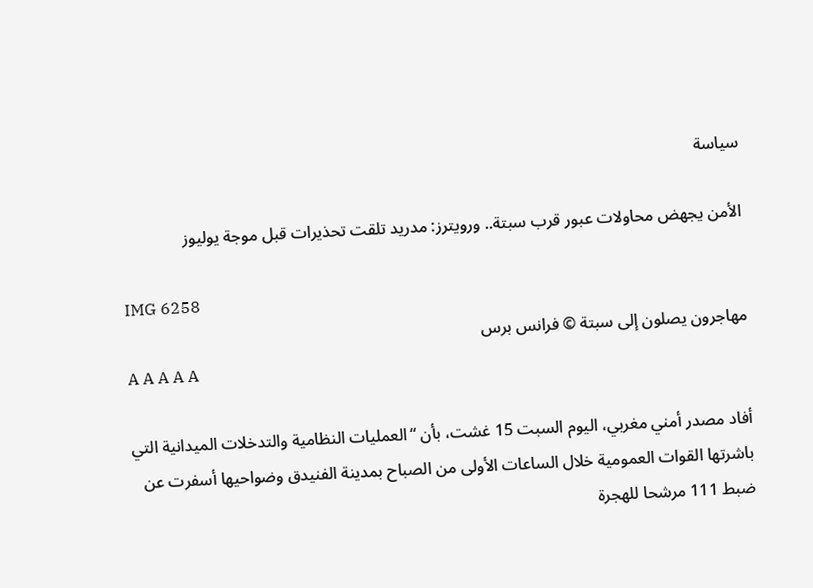سياسة

الأمن يجهض محاولات عبور قرب سبتة.. ورويترز: مدريد تلقت تحذيرات قبل موجة يوليوز

IMG 6258
مهاجرون يصلون إلى سبتة © فرانس برس
A A A A A

أفاد مصدر أمني مغربي، اليوم السبت 15 غشت، بأن “العمليات النظامية والتدخلات الميدانية التي باشرتها القوات العمومية خلال الساعات الأولى من الصباح بمدينة الفنيدق وضواحيها أسفرت عن ضبط 111 مرشحا للهجرة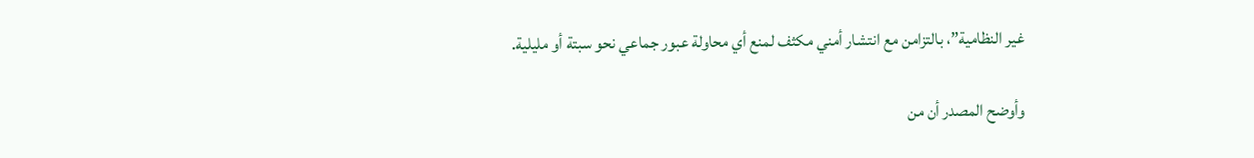غير النظامية”، بالتزامن مع انتشار أمني مكثف لمنع أي محاولة عبور جماعي نحو سبتة أو مليلية.

وأوضح المصدر أن من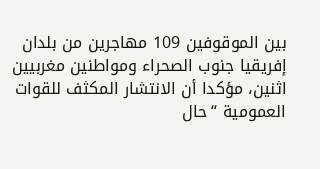بين الموقوفين 109 مهاجرين من بلدان إفريقيا جنوب الصحراء ومواطنين مغربيين اثنين، مؤكدا أن الانتشار المكثف للقوات العمومية “حال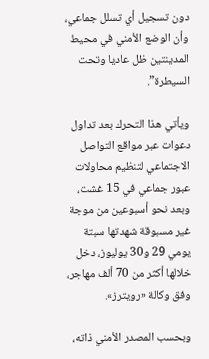دون تسجيل أي تسلل جماعي، وأن الوضع الأمني في محيط المدينتين ظل عاديا وتحت السيطرة”.

ويأتي هذا التحرك بعد تداول دعوات عبر مواقع التواصل الاجتماعي لتنظيم محاولات عبور جماعي في 15 غشت، وبعد نحو أسبوعين من موجة غير مسبوقة شهدتها سبتة يومي 29 و30 يوليوز، دخل خلالها أكثر من 70 ألف مهاجر، وفق وكالة «رويترز».

وبحسب المصدر الأمني ذاته،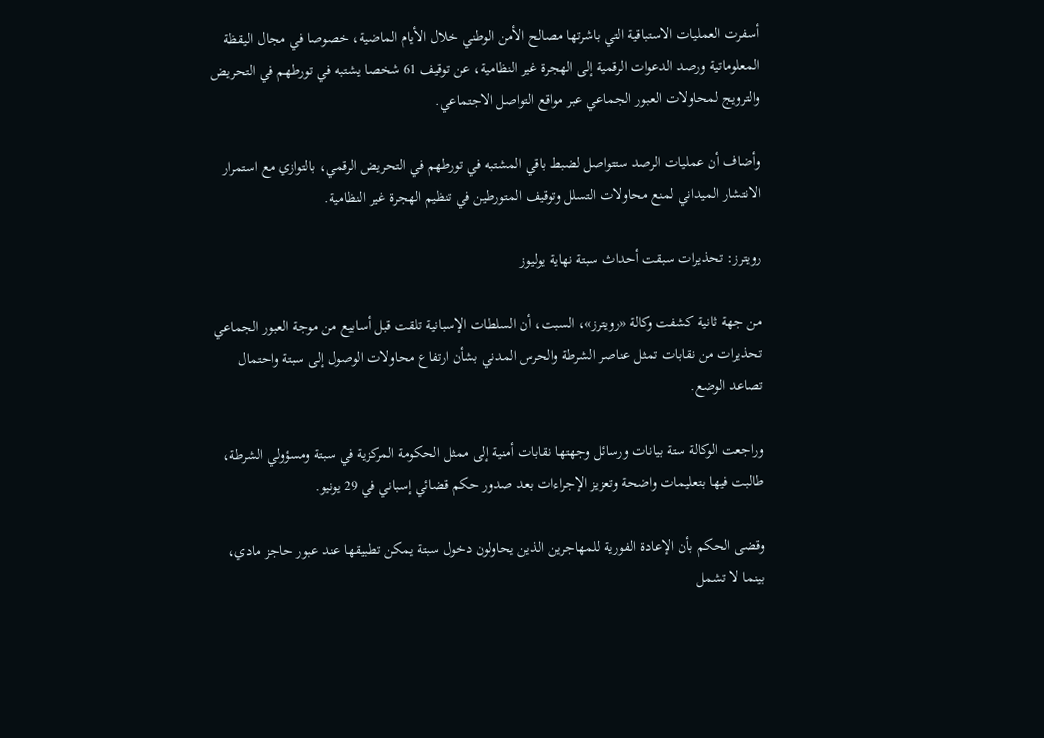أسفرت العمليات الاستباقية التي باشرتها مصالح الأمن الوطني خلال الأيام الماضية، خصوصا في مجال اليقظة المعلوماتية ورصد الدعوات الرقمية إلى الهجرة غير النظامية، عن توقيف 61 شخصا يشتبه في تورطهم في التحريض والترويج لمحاولات العبور الجماعي عبر مواقع التواصل الاجتماعي.

وأضاف أن عمليات الرصد ستتواصل لضبط باقي المشتبه في تورطهم في التحريض الرقمي، بالتوازي مع استمرار الانتشار الميداني لمنع محاولات التسلل وتوقيف المتورطين في تنظيم الهجرة غير النظامية.

رويترز: تحذيرات سبقت أحداث سبتة نهاية يوليوز

من جهة ثانية كشفت وكالة «رويترز»، السبت، أن السلطات الإسبانية تلقت قبل أسابيع من موجة العبور الجماعي تحذيرات من نقابات تمثل عناصر الشرطة والحرس المدني بشأن ارتفاع محاولات الوصول إلى سبتة واحتمال تصاعد الوضع.

وراجعت الوكالة ستة بيانات ورسائل وجهتها نقابات أمنية إلى ممثل الحكومة المركزية في سبتة ومسؤولي الشرطة، طالبت فيها بتعليمات واضحة وتعزيز الإجراءات بعد صدور حكم قضائي إسباني في 29 يونيو.

وقضى الحكم بأن الإعادة الفورية للمهاجرين الذين يحاولون دخول سبتة يمكن تطبيقها عند عبور حاجز مادي، بينما لا تشمل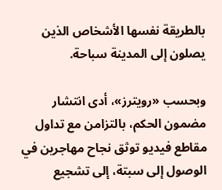بالطريقة نفسها الأشخاص الذين يصلون إلى المدينة سباحة.

وبحسب «رويترز»، أدى انتشار مضمون الحكم، بالتزامن مع تداول مقاطع فيديو توثق نجاح مهاجرين في الوصول إلى سبتة، إلى تشجيع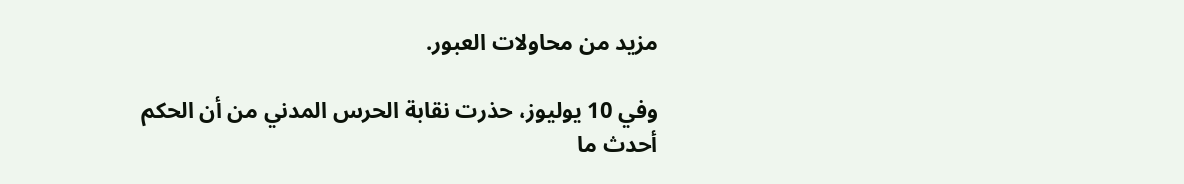مزيد من محاولات العبور.

وفي 10 يوليوز، حذرت نقابة الحرس المدني من أن الحكم أحدث ما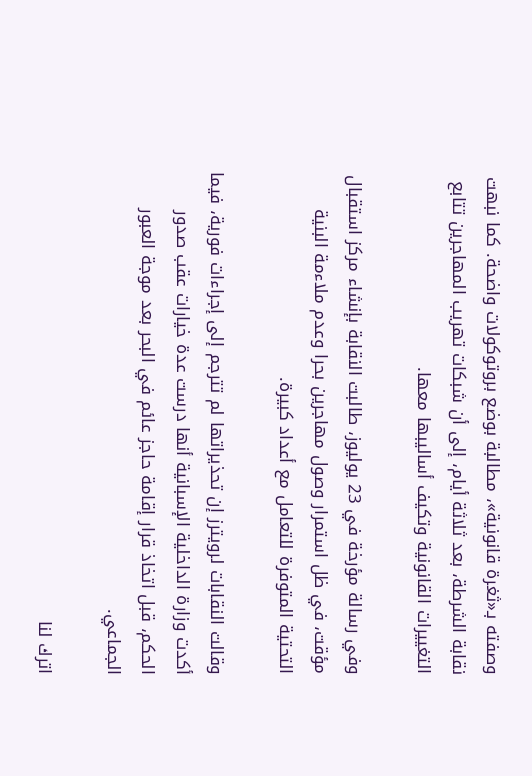وصفته بـ«ثغرة قانونية»، مطالبة بوضع بروتوكولات واضحة. كما نبهت نقابة الشرطة، بعد ثلاثة أيام، إلى أن شبكات تهريب المهاجرين تتابع التغييرات القانونية وتكيف أساليبها معها.

وفي رسالة مؤرخة في 23 يوليوز، طالبت النقابة بإنشاء مركز استقبال مؤقت، في ظل استمرار وصول مهاجرين بحرا وعدم ملاءمة البنية التحتية المتوفرة للتعامل مع أعداد كبيرة.

وقالت النقابات لرويترز إن تحذيراتها لم تترجم إلى إجراءات فورية، فيما أكدت وزارة الداخلية الإسبانية أنها درست عدة خيارات عقب صدور الحكم، قبل اتخاذ قرار إقامة حاجز عائم في البحر بعد موجة العبور الجماعي.

اترك لنا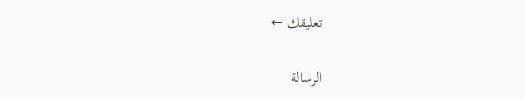تعليقك ←

الرسالة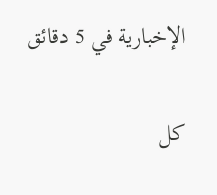الإخبارية في 5 دقائق

كل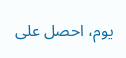يوم، احصل على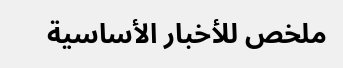ملخص للأخبار الأساسية